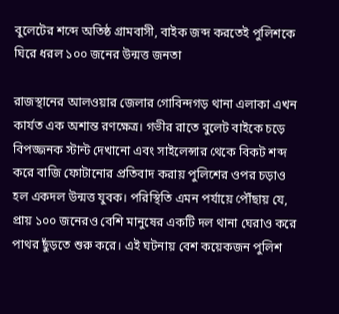বুলেটের শব্দে অতিষ্ঠ গ্রামবাসী, বাইক জব্দ করতেই পুলিশকে ঘিরে ধরল ১০০ জনের উন্মত্ত জনতা

রাজস্থানের আলওয়ার জেলার গোবিন্দগড় থানা এলাকা এখন কার্যত এক অশান্ত রণক্ষেত্র। গভীর রাতে বুলেট বাইকে চড়ে বিপজ্জনক স্টান্ট দেখানো এবং সাইলেন্সার থেকে বিকট শব্দ করে বাজি ফোটানোর প্রতিবাদ করায় পুলিশের ওপর চড়াও হল একদল উন্মত্ত যুবক। পরিস্থিতি এমন পর্যায়ে পৌঁছায় যে, প্রায় ১০০ জনেরও বেশি মানুষের একটি দল থানা ঘেরাও করে পাথর ছুঁড়তে শুরু করে। এই ঘটনায় বেশ কয়েকজন পুলিশ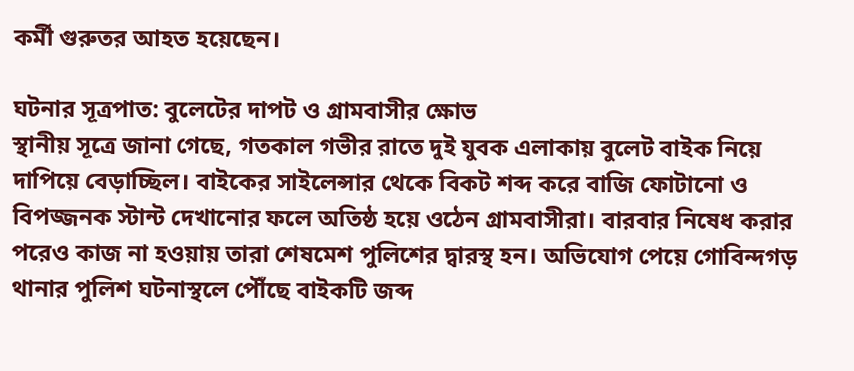কর্মী গুরুতর আহত হয়েছেন।

ঘটনার সূত্রপাত: বুলেটের দাপট ও গ্রামবাসীর ক্ষোভ
স্থানীয় সূত্রে জানা গেছে, গতকাল গভীর রাতে দুই যুবক এলাকায় বুলেট বাইক নিয়ে দাপিয়ে বেড়াচ্ছিল। বাইকের সাইলেন্সার থেকে বিকট শব্দ করে বাজি ফোটানো ও বিপজ্জনক স্টান্ট দেখানোর ফলে অতিষ্ঠ হয়ে ওঠেন গ্রামবাসীরা। বারবার নিষেধ করার পরেও কাজ না হওয়ায় তারা শেষমেশ পুলিশের দ্বারস্থ হন। অভিযোগ পেয়ে গোবিন্দগড় থানার পুলিশ ঘটনাস্থলে পৌঁছে বাইকটি জব্দ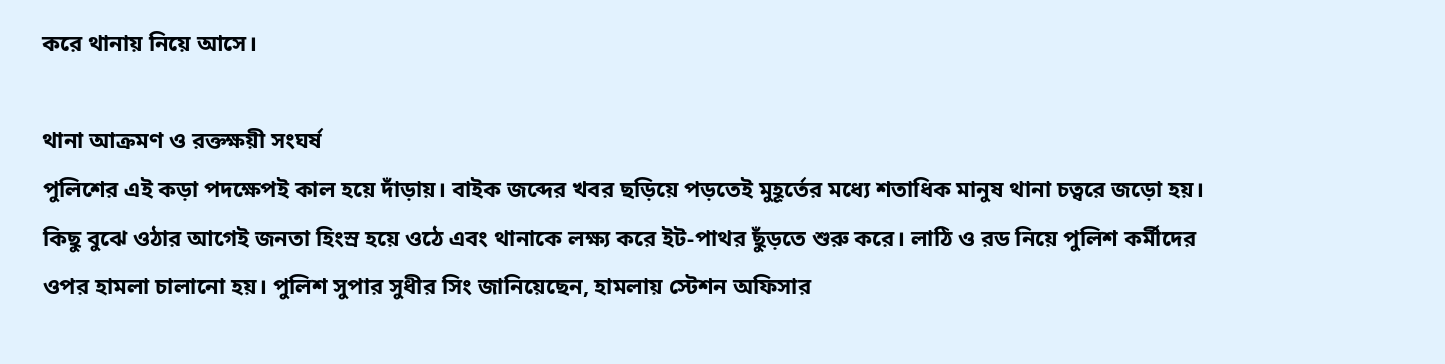করে থানায় নিয়ে আসে।

থানা আক্রমণ ও রক্তক্ষয়ী সংঘর্ষ
পুলিশের এই কড়া পদক্ষেপই কাল হয়ে দাঁড়ায়। বাইক জব্দের খবর ছড়িয়ে পড়তেই মুহূর্তের মধ্যে শতাধিক মানুষ থানা চত্বরে জড়ো হয়। কিছু বুঝে ওঠার আগেই জনতা হিংস্র হয়ে ওঠে এবং থানাকে লক্ষ্য করে ইট-পাথর ছুঁড়তে শুরু করে। লাঠি ও রড নিয়ে পুলিশ কর্মীদের ওপর হামলা চালানো হয়। পুলিশ সুপার সুধীর সিং জানিয়েছেন, হামলায় স্টেশন অফিসার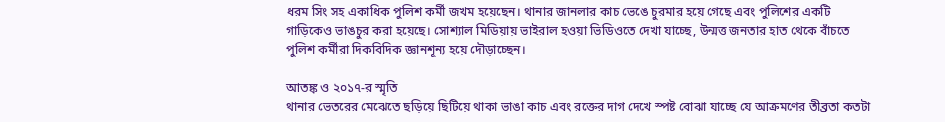ধরম সিং সহ একাধিক পুলিশ কর্মী জখম হয়েছেন। থানার জানলার কাচ ভেঙে চুরমার হয়ে গেছে এবং পুলিশের একটি গাড়িকেও ভাঙচুর করা হয়েছে। সোশ্যাল মিডিয়ায় ভাইরাল হওয়া ভিডিওতে দেখা যাচ্ছে, উন্মত্ত জনতার হাত থেকে বাঁচতে পুলিশ কর্মীরা দিকবিদিক জ্ঞানশূন্য হয়ে দৌড়াচ্ছেন।

আতঙ্ক ও ২০১৭-র স্মৃতি
থানার ভেতরের মেঝেতে ছড়িয়ে ছিটিয়ে থাকা ভাঙা কাচ এবং রক্তের দাগ দেখে স্পষ্ট বোঝা যাচ্ছে যে আক্রমণের তীব্রতা কতটা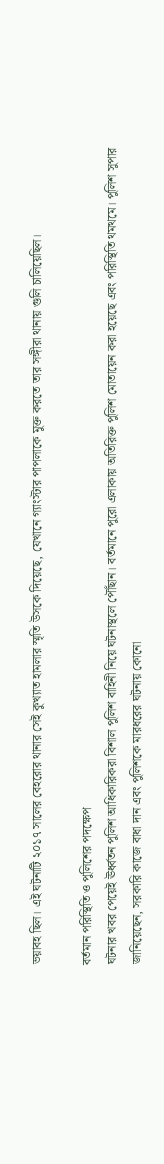ভয়াবহ ছিল। এই ঘটনাটি ২০১৭ সালের বেহরোর থানার সেই কুখ্যাত হামলার স্মৃতি উসকে দিয়েছে, যেখানে গ্যাংস্টার পাপলাকে মুক্ত করতে তার সঙ্গীরা থানায় গুলি চালিয়েছিল।

বর্তমান পরিস্থিতি ও পুলিশের পদক্ষেপ
ঘটনার খবর পেয়েই ঊর্ধ্বতন পুলিশ আধিকারিকরা বিশাল পুলিশ বাহিনী নিয়ে ঘটনাস্থলে পৌঁছান। বর্তমানে পুরো এলাকায় অতিরিক্ত পুলিশ মোতায়েন করা হয়েছে এবং পরিস্থিতি থমথমে। পুলিশ সুপার জানিয়েছেন, সরকারি কাজে বাধা দান এবং পুলিশকে মারধরের ঘটনায় কোনো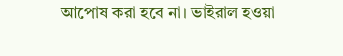আপোষ করা হবে না। ভাইরাল হওয়া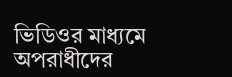ভিডিওর মাধ্যমে অপরাধীদের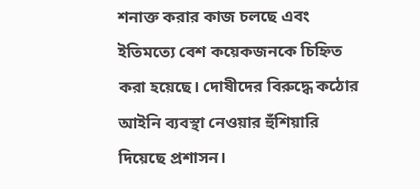শনাক্ত করার কাজ চলছে এবং ইতিমত্যে বেশ কয়েকজনকে চিহ্নিত করা হয়েছে। দোষীদের বিরুদ্ধে কঠোর আইনি ব্যবস্থা নেওয়ার হুঁশিয়ারি দিয়েছে প্রশাসন।